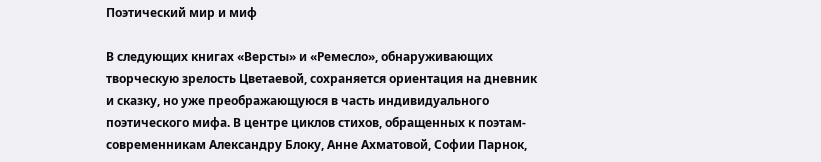Поэтический мир и миф

В следующих книгах «Версты» и «Ремесло», обнаруживающих творческую зрелость Цветаевой, сохраняется ориентация на дневник и сказку, но уже преображающуюся в часть индивидуального поэтического мифа. В центре циклов стихов, обращенных к поэтам-современникам Александру Блоку, Анне Ахматовой, Софии Парнок,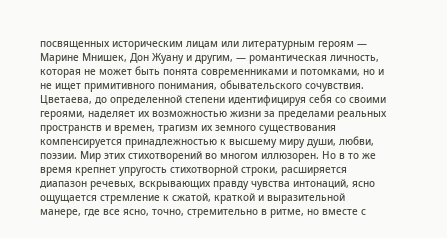посвященных историческим лицам или литературным героям — Марине Мнишек, Дон Жуану и другим, — романтическая личность, которая не может быть понята современниками и потомками, но и не ищет примитивного понимания, обывательского сочувствия. Цветаева, до определенной степени идентифицируя себя со своими героями, наделяет их возможностью жизни за пределами реальных пространств и времен, трагизм их земного существования компенсируется принадлежностью к высшему миру души, любви, поэзии. Мир этих стихотворений во многом иллюзорен. Но в то же время крепнет упругость стихотворной строки, расширяется диапазон речевых, вскрывающих правду чувства интонаций, ясно ощущается стремление к сжатой, краткой и выразительной манере, где все ясно, точно, стремительно в ритме, но вместе с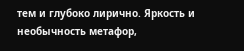тем и глубоко лирично. Яркость и необычность метафор,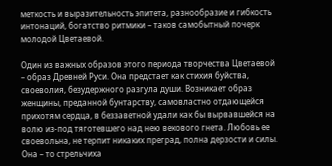меткость и выразительность эпитета, разнообразие и гибкость интонаций, богатство ритмики – таков самобытный почерк молодой Цветаевой.

Один из важных образов этого периода творчества Цветаевой – образ Древней Руси. Она предстает как стихия буйства, своеволия, безудержного разгула души. Возникает образ женщины, преданной бунтарству, самовластно отдающейся прихотям сердца, в беззаветной удали как бы вырвавшейся на волю из-под тяготевшего над нею векового гнета. Любовь ее своевольна, не терпит никаких преград, полна дерзости и силы. Она – то стрельчиха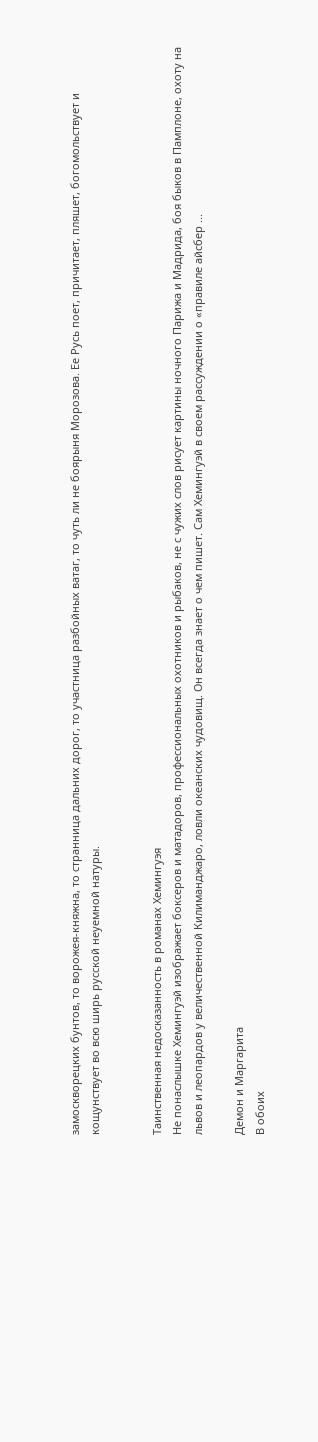замоскворецких бунтов, то ворожея-княжна, то странница дальних дорог, то участница разбойных ватаг, то чуть ли не боярыня Морозова. Ее Русь поет, причитает, пляшет, богомольствует и кощунствует во всю ширь русской неуемной натуры.


Таинственная недосказанность в романах Хемингуэя
Не понаслышке Хемингуэй изображает боксеров и матадоров, профессиональных охотников и рыбаков, не с чужих слов рисует картины ночного Парижа и Мадрида, боя быков в Памплоне, охоту на львов и леопардов у величественной Килиманджаро, ловли океанских чудовищ. Он всегда знает о чем пишет. Сам Хемингуэй в своем рассуждении о «правиле айсбер ...

Демон и Маргарита
В обоих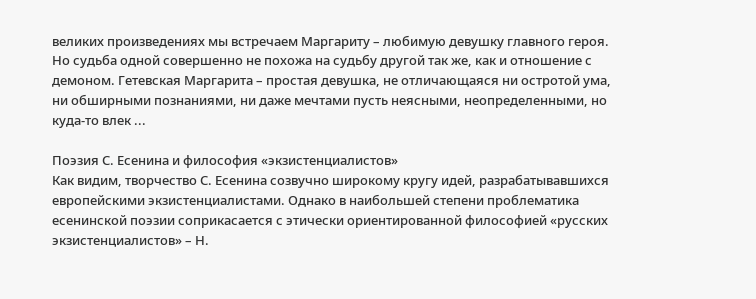великих произведениях мы встречаем Маргариту – любимую девушку главного героя. Но судьба одной совершенно не похожа на судьбу другой так же, как и отношение с демоном. Гетевская Маргарита – простая девушка, не отличающаяся ни остротой ума, ни обширными познаниями, ни даже мечтами пусть неясными, неопределенными, но куда-то влек ...

Поэзия С. Есенина и философия «экзистенциалистов»
Как видим, творчество С. Есенина созвучно широкому кругу идей, разрабатывавшихся европейскими экзистенциалистами. Однако в наибольшей степени проблематика есенинской поэзии соприкасается с этически ориентированной философией «русских экзистенциалистов» – Н.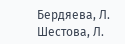Бердяева, Л. Шестова, Л.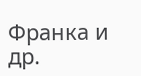Франка и др.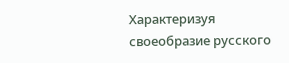Характеризуя своеобразие русского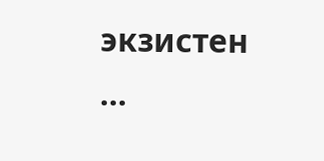экзистен ...